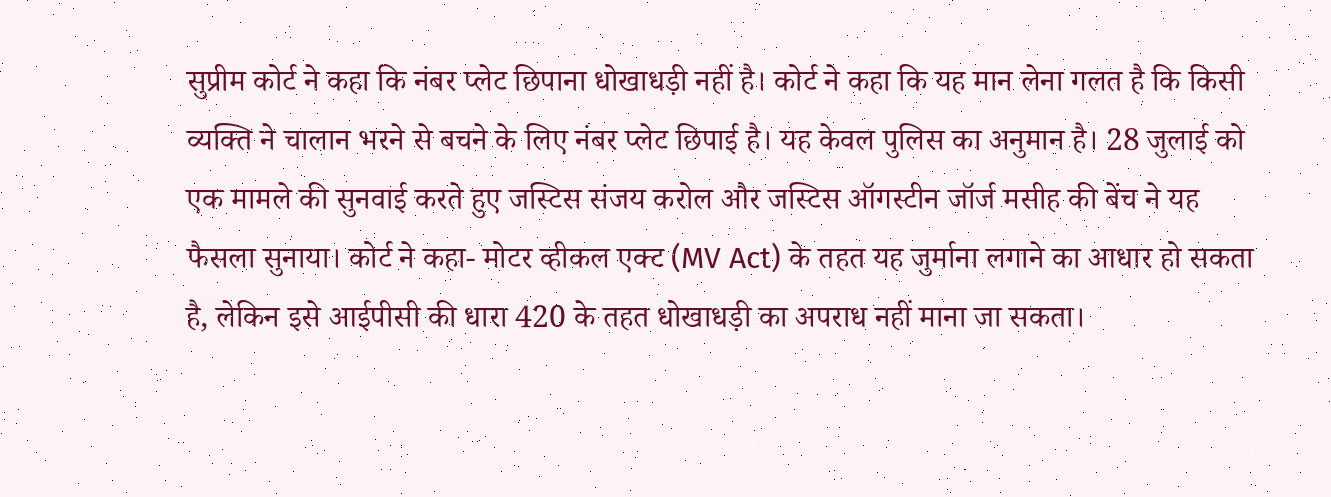सुप्रीम कोर्ट ने कहा कि नंबर प्लेट छिपाना धोखाधड़ी नहीं है। कोर्ट ने कहा कि यह मान लेना गलत है कि किसी व्यक्ति ने चालान भरने से बचने के लिए नंबर प्लेट छिपाई है। यह केवल पुलिस का अनुमान है। 28 जुलाई को एक मामले की सुनवाई करते हुए जस्टिस संजय करोल और जस्टिस ऑगस्टीन जॉर्ज मसीह की बेंच ने यह फैसला सुनाया। कोर्ट ने कहा- मोटर व्हीकल एक्ट (MV Act) के तहत यह जुर्माना लगाने का आधार हो सकता है, लेकिन इसे आईपीसी की धारा 420 के तहत धोखाधड़ी का अपराध नहीं माना जा सकता।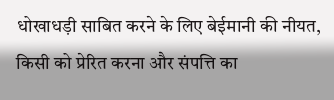धोखाधड़ी साबित करने के लिए बेईमानी की नीयत, किसी को प्रेरित करना और संपत्ति का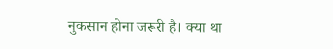नुकसान होना जरूरी है। क्या था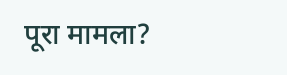पूरा मामला?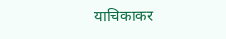याचिकाकर